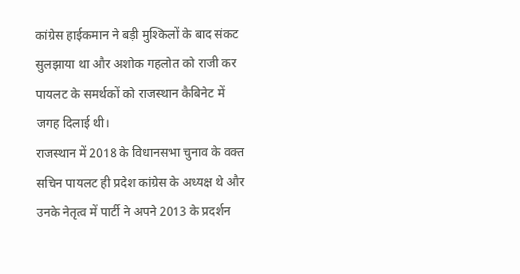कांग्रेस हाईकमान ने बड़ी मुश्किलों के बाद संकट सुलझाया था और अशोक गहलोत को राजी कर पायलट के समर्थकों को राजस्थान कैबिनेट में जगह दिलाई थी।
राजस्थान में 2018 के विधानसभा चुनाव के वक्त सचिन पायलट ही प्रदेश कांग्रेस के अध्यक्ष थे और उनके नेतृत्व में पार्टी ने अपने 2013 के प्रदर्शन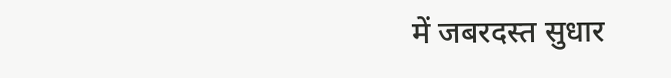में जबरदस्त सुधार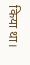किया था।